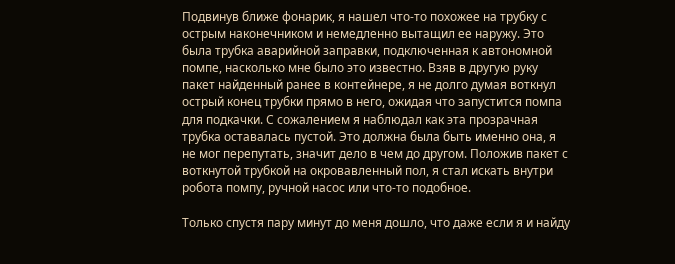Подвинув ближе фонарик, я нашел что-то похожее на трубку с острым наконечником и немедленно вытащил ее наружу. Это была трубка аварийной заправки, подключенная к автономной помпе, насколько мне было это известно. Взяв в другую руку пакет найденный ранее в контейнере, я не долго думая воткнул острый конец трубки прямо в него, ожидая что запустится помпа для подкачки. С сожалением я наблюдал как эта прозрачная трубка оставалась пустой. Это должна была быть именно она, я не мог перепутать, значит дело в чем до другом. Положив пакет с воткнутой трубкой на окровавленный пол, я стал искать внутри робота помпу, ручной насос или что-то подобное.

Только спустя пару минут до меня дошло, что даже если я и найду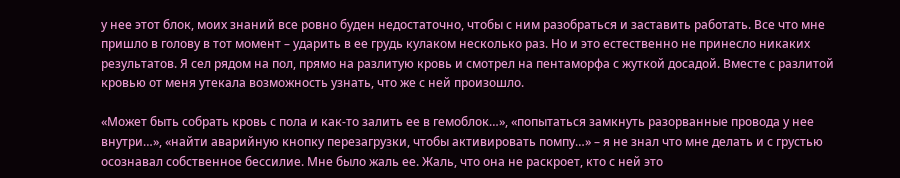у нее этот блок, моих знаний все ровно буден недостаточно, чтобы с ним разобраться и заставить работать. Все что мне пришло в голову в тот момент – ударить в ее грудь кулаком несколько раз. Но и это естественно не принесло никаких результатов. Я сел рядом на пол, прямо на разлитую кровь и смотрел на пентаморфа с жуткой досадой. Вместе с разлитой кровью от меня утекала возможность узнать, что же с ней произошло.

«Может быть собрать кровь с пола и как-то залить ее в гемоблок…», «попытаться замкнуть разорванные провода у нее внутри…», «найти аварийную кнопку перезагрузки, чтобы активировать помпу…» – я не знал что мне делать и с грустью осознавал собственное бессилие. Мне было жаль ее. Жаль, что она не раскроет, кто с ней это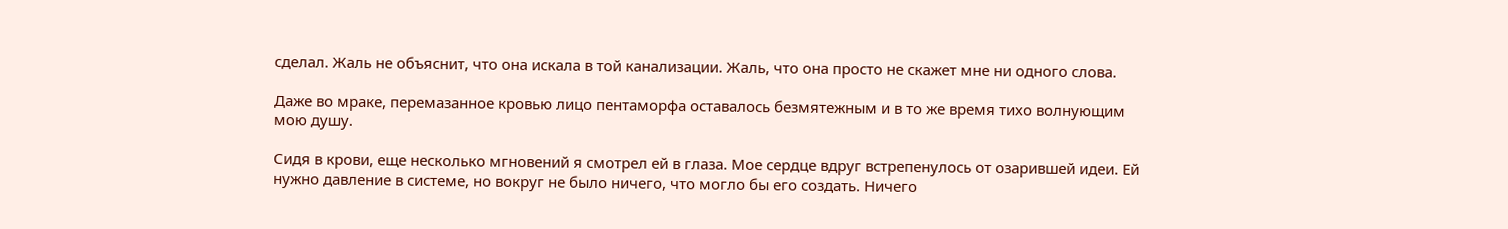сделал. Жаль не объяснит, что она искала в той канализации. Жаль, что она просто не скажет мне ни одного слова.

Даже во мраке, перемазанное кровью лицо пентаморфа оставалось безмятежным и в то же время тихо волнующим мою душу.

Сидя в крови, еще несколько мгновений я смотрел ей в глаза. Мое сердце вдруг встрепенулось от озарившей идеи. Ей нужно давление в системе, но вокруг не было ничего, что могло бы его создать. Ничего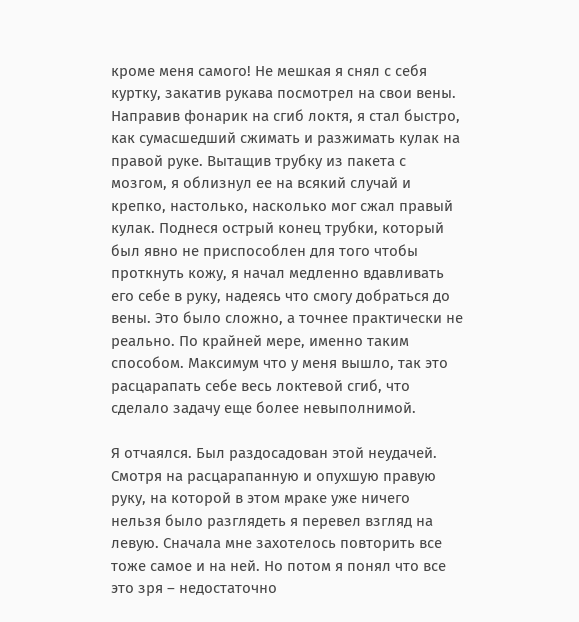кроме меня самого! Не мешкая я снял с себя куртку, закатив рукава посмотрел на свои вены. Направив фонарик на сгиб локтя, я стал быстро, как сумасшедший сжимать и разжимать кулак на правой руке. Вытащив трубку из пакета с мозгом, я облизнул ее на всякий случай и крепко, настолько, насколько мог сжал правый кулак. Поднеся острый конец трубки, который был явно не приспособлен для того чтобы проткнуть кожу, я начал медленно вдавливать его себе в руку, надеясь что смогу добраться до вены. Это было сложно, а точнее практически не реально. По крайней мере, именно таким способом. Максимум что у меня вышло, так это расцарапать себе весь локтевой сгиб, что сделало задачу еще более невыполнимой.

Я отчаялся. Был раздосадован этой неудачей. Смотря на расцарапанную и опухшую правую руку, на которой в этом мраке уже ничего нельзя было разглядеть я перевел взгляд на левую. Сначала мне захотелось повторить все тоже самое и на ней. Но потом я понял что все это зря – недостаточно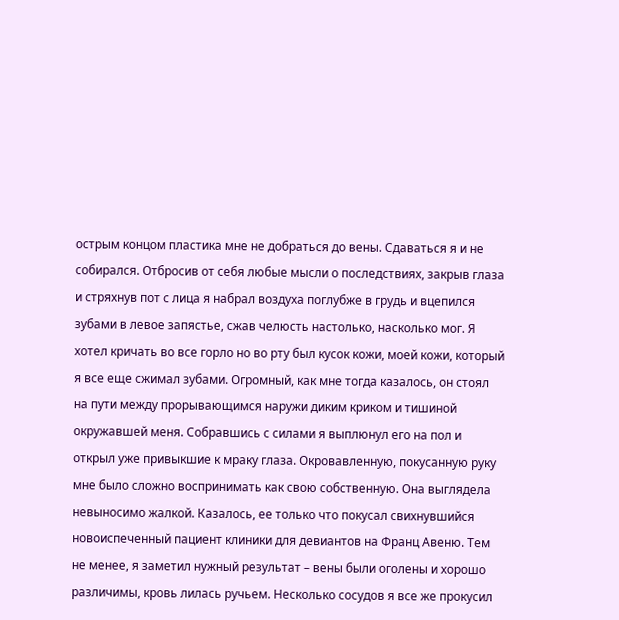острым концом пластика мне не добраться до вены. Сдаваться я и не собирался. Отбросив от себя любые мысли о последствиях, закрыв глаза и стряхнув пот с лица я набрал воздуха поглубже в грудь и вцепился зубами в левое запястье, сжав челюсть настолько, насколько мог. Я хотел кричать во все горло но во рту был кусок кожи, моей кожи, который я все еще сжимал зубами. Огромный, как мне тогда казалось, он стоял на пути между прорывающимся наружи диким криком и тишиной окружавшей меня. Собравшись с силами я выплюнул его на пол и открыл уже привыкшие к мраку глаза. Окровавленную, покусанную руку мне было сложно воспринимать как свою собственную. Она выглядела невыносимо жалкой. Казалось, ее только что покусал свихнувшийся новоиспеченный пациент клиники для девиантов на Франц Авеню. Тем не менее, я заметил нужный результат – вены были оголены и хорошо различимы, кровь лилась ручьем. Несколько сосудов я все же прокусил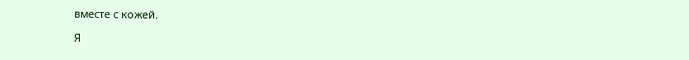вместе с кожей.

Я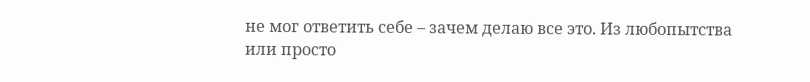не мог ответить себе – зачем делаю все это. Из любопытства или просто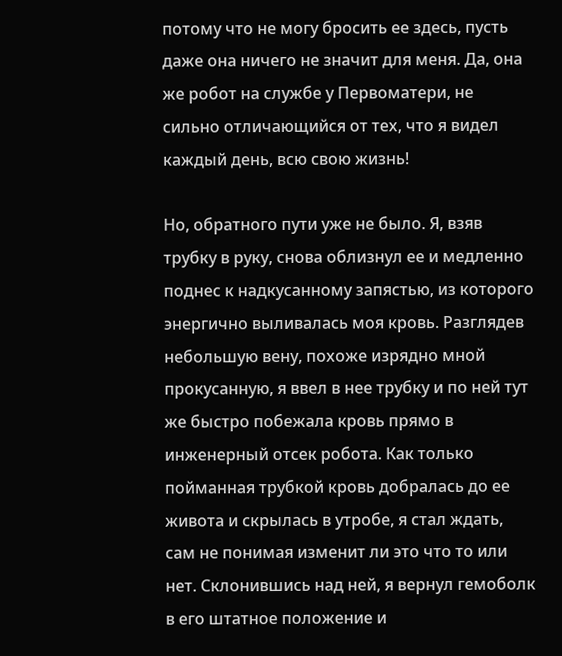потому что не могу бросить ее здесь, пусть даже она ничего не значит для меня. Да, она же робот на службе у Первоматери, не сильно отличающийся от тех, что я видел каждый день, всю свою жизнь!

Но, обратного пути уже не было. Я, взяв трубку в руку, снова облизнул ее и медленно поднес к надкусанному запястью, из которого энергично выливалась моя кровь. Разглядев небольшую вену, похоже изрядно мной прокусанную, я ввел в нее трубку и по ней тут же быстро побежала кровь прямо в инженерный отсек робота. Как только пойманная трубкой кровь добралась до ее живота и скрылась в утробе, я стал ждать, сам не понимая изменит ли это что то или нет. Склонившись над ней, я вернул гемоболк в его штатное положение и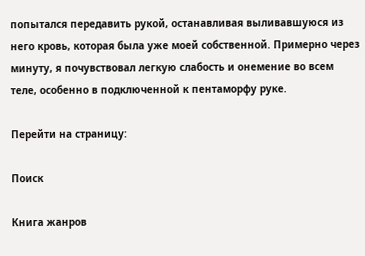попытался передавить рукой, останавливая выливавшуюся из него кровь, которая была уже моей собственной. Примерно через минуту, я почувствовал легкую слабость и онемение во всем теле, особенно в подключенной к пентаморфу руке.

Перейти на страницу:

Поиск

Книга жанров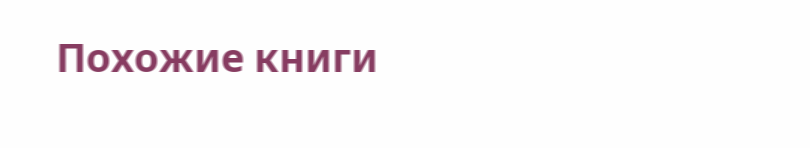Похожие книги